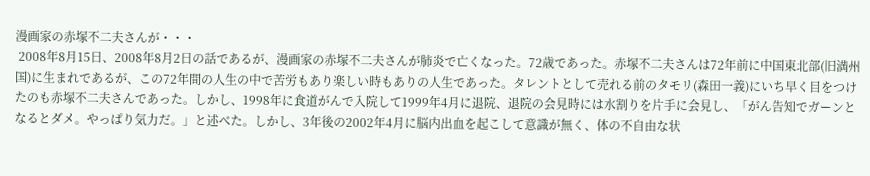漫画家の赤塚不二夫さんが・・・
 2008年8月15日、2008年8月2日の話であるが、漫画家の赤塚不二夫さんが肺炎で亡くなった。72歳であった。赤塚不二夫さんは72年前に中国東北部(旧満州国)に生まれであるが、この72年間の人生の中で苦労もあり楽しい時もありの人生であった。タレントとして売れる前のタモリ(森田一義)にいち早く目をつけたのも赤塚不二夫さんであった。しかし、1998年に食道がんで入院して1999年4月に退院、退院の会見時には水割りを片手に会見し、「がん告知でガーンとなるとダメ。やっぱり気力だ。」と述べた。しかし、3年後の2002年4月に脳内出血を起こして意識が無く、体の不自由な状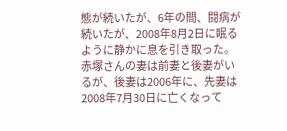態が続いたが、6年の間、闘病が続いたが、2008年8月2日に眠るように静かに息を引き取った。赤塚さんの妻は前妻と後妻がいるが、後妻は2006年に、先妻は2008年7月30日に亡くなって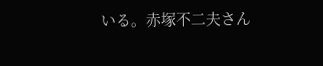いる。赤塚不二夫さん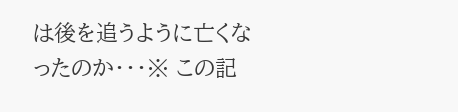は後を追うように亡くなったのか・・・※ この記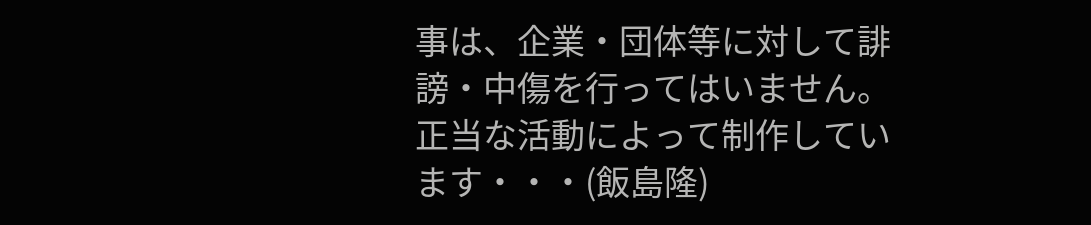事は、企業・団体等に対して誹謗・中傷を行ってはいません。正当な活動によって制作しています・・・(飯島隆)